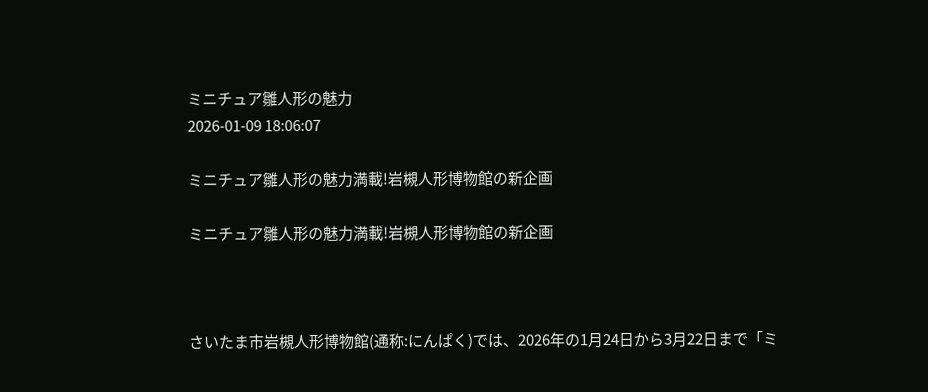ミニチュア雛人形の魅力
2026-01-09 18:06:07

ミニチュア雛人形の魅力満載!岩槻人形博物館の新企画

ミニチュア雛人形の魅力満載!岩槻人形博物館の新企画



さいたま市岩槻人形博物館(通称:にんぱく)では、2026年の1月24日から3月22日まで「ミ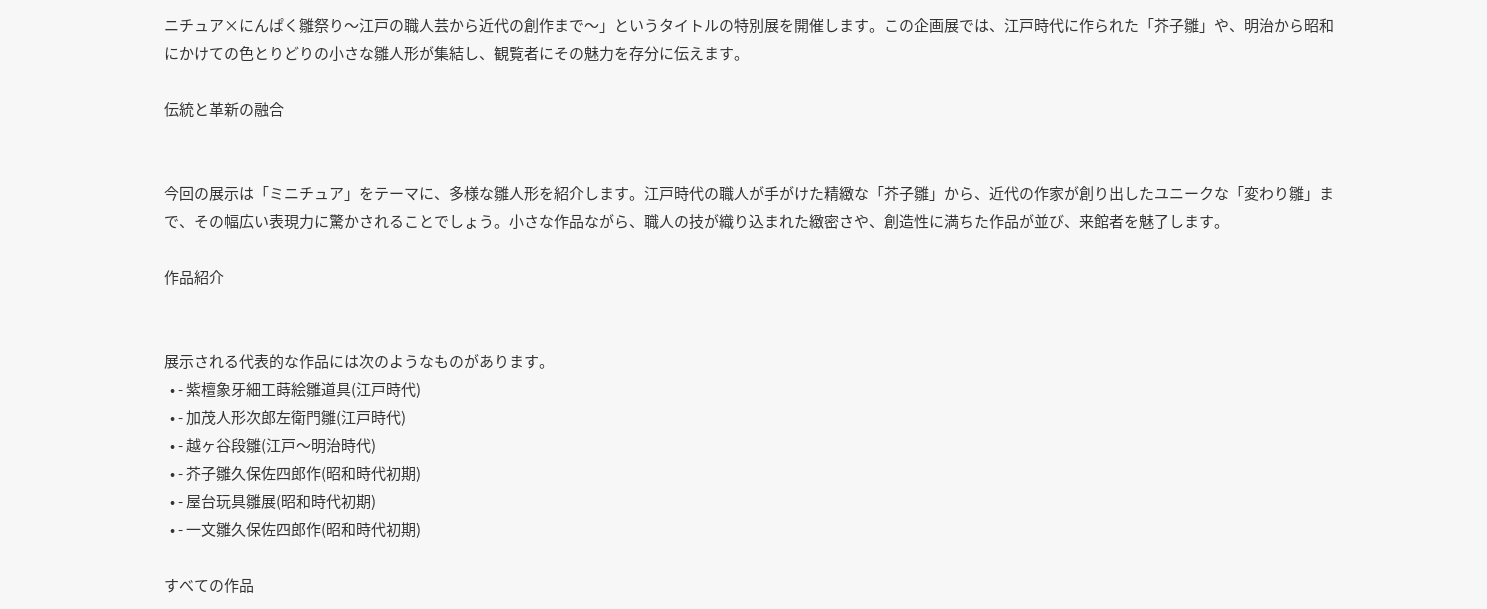ニチュア×にんぱく雛祭り〜江戸の職人芸から近代の創作まで〜」というタイトルの特別展を開催します。この企画展では、江戸時代に作られた「芥子雛」や、明治から昭和にかけての色とりどりの小さな雛人形が集結し、観覧者にその魅力を存分に伝えます。

伝統と革新の融合


今回の展示は「ミニチュア」をテーマに、多様な雛人形を紹介します。江戸時代の職人が手がけた精緻な「芥子雛」から、近代の作家が創り出したユニークな「変わり雛」まで、その幅広い表現力に驚かされることでしょう。小さな作品ながら、職人の技が織り込まれた緻密さや、創造性に満ちた作品が並び、来館者を魅了します。

作品紹介


展示される代表的な作品には次のようなものがあります。
  • - 紫檀象牙細工蒔絵雛道具(江戸時代)
  • - 加茂人形次郎左衛門雛(江戸時代)
  • - 越ヶ谷段雛(江戸〜明治時代)
  • - 芥子雛久保佐四郎作(昭和時代初期)
  • - 屋台玩具雛展(昭和時代初期)
  • - 一文雛久保佐四郎作(昭和時代初期)

すべての作品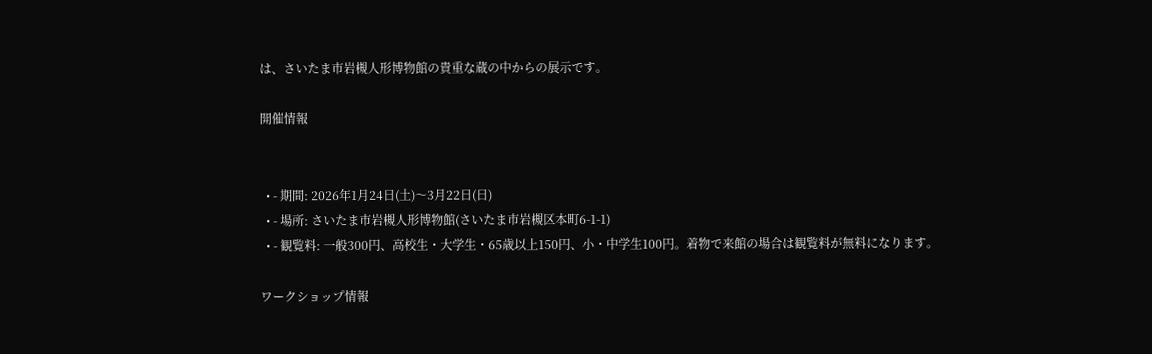は、さいたま市岩槻人形博物館の貴重な蔵の中からの展示です。

開催情報


  • - 期間: 2026年1月24日(土)〜3月22日(日)
  • - 場所: さいたま市岩槻人形博物館(さいたま市岩槻区本町6-1-1)
  • - 観覧料: 一般300円、高校生・大学生・65歳以上150円、小・中学生100円。着物で来館の場合は観覧料が無料になります。

ワークショップ情報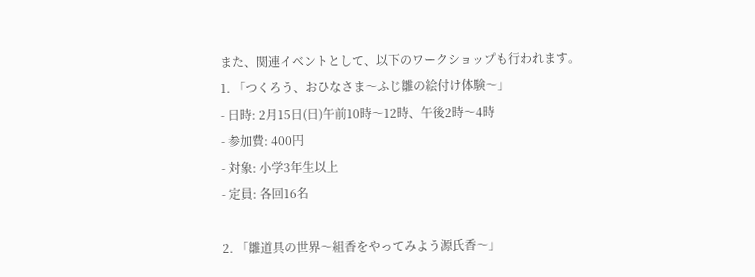また、関連イベントとして、以下のワークショップも行われます。
1. 「つくろう、おひなさま〜ふじ雛の絵付け体験〜」
- 日時: 2月15日(日)午前10時〜12時、午後2時〜4時
- 参加費: 400円
- 対象: 小学3年生以上
- 定員: 各回16名

2. 「雛道具の世界〜組香をやってみよう源氏香〜」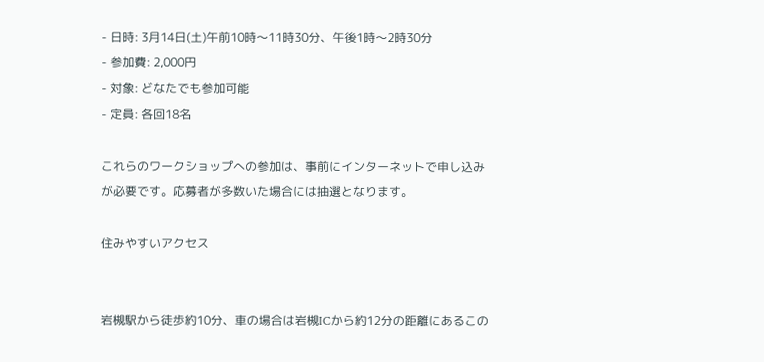- 日時: 3月14日(土)午前10時〜11時30分、午後1時〜2時30分
- 参加費: 2,000円
- 対象: どなたでも参加可能
- 定員: 各回18名

これらのワークショップへの参加は、事前にインターネットで申し込みが必要です。応募者が多数いた場合には抽選となります。

住みやすいアクセス


岩槻駅から徒歩約10分、車の場合は岩槻ICから約12分の距離にあるこの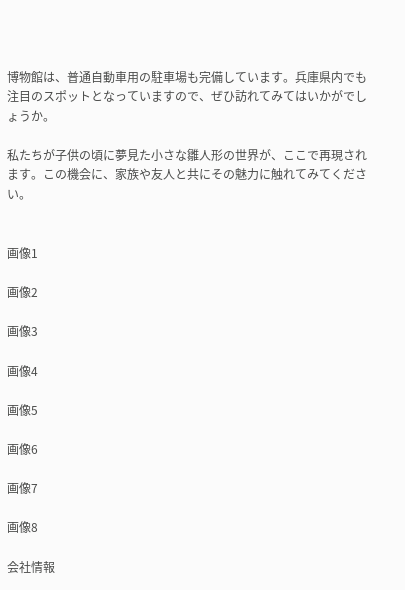博物館は、普通自動車用の駐車場も完備しています。兵庫県内でも注目のスポットとなっていますので、ぜひ訪れてみてはいかがでしょうか。

私たちが子供の頃に夢見た小さな雛人形の世界が、ここで再現されます。この機会に、家族や友人と共にその魅力に触れてみてください。


画像1

画像2

画像3

画像4

画像5

画像6

画像7

画像8

会社情報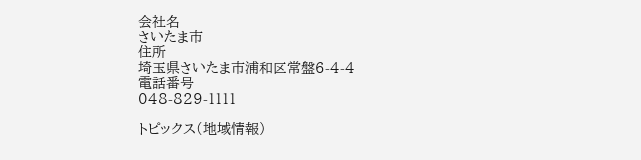会社名
さいたま市
住所
埼玉県さいたま市浦和区常盤6-4-4
電話番号
048-829-1111

トピックス(地域情報)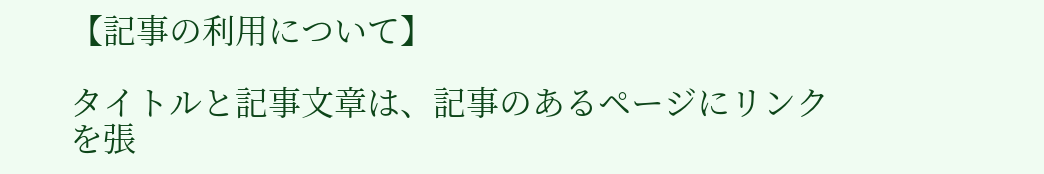【記事の利用について】

タイトルと記事文章は、記事のあるページにリンクを張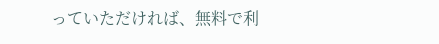っていただければ、無料で利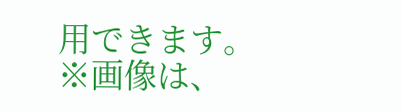用できます。
※画像は、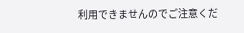利用できませんのでご注意くだ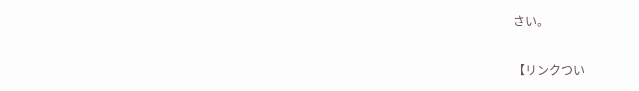さい。

【リンクつい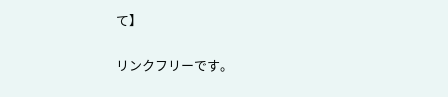て】

リンクフリーです。